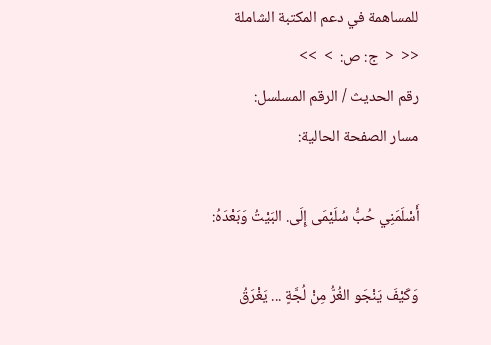للمساهمة في دعم المكتبة الشاملة
<<  <  ج: ص:  >  >>
رقم الحديث / الرقم المسلسل:
مسار الصفحة الحالية:

أَسْلَمَنِي حُبُّ سُلَيْمَى إِلَى. البَيْتُ وَبَعْدَهُ:

وَكَيْفَ يَنْجَو الغُرُّ مِنْ لُجَّةٍ ... يَغْرَقُ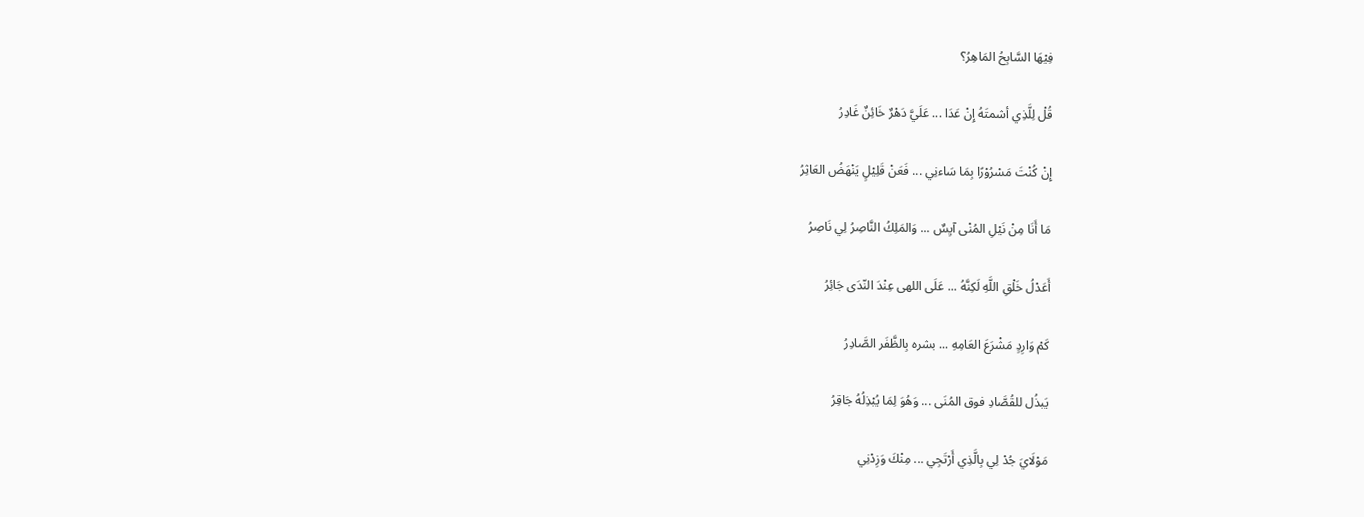فِيْهَا السَّابِحُ المَاهِرُ؟

قُلْ لِلَّذِي أشمتَهُ إِنْ عَدَا ... عَلَيَّ دَهْرٌ خَائِنٌ غَادِرُ

إِنْ كُنْتَ مَسْرُوْرًا بِمَا سَاءنِي ... فَعَنْ قَلِيْلٍ يَنْهَضُ العَاثِرُ

مَا أَنَا مِنْ نَيْلِ المُنْى آيِسٌ ... وَالمَلِكُ النَّاصِرُ لِي نَاصِرُ

أَعَدْلُ خَلْقِ اللَّهِ لَكِنَّهُ ... عَلَى اللهى عِنْدَ النّدَى جَائِرُ

كَمْ وَارِدٍ مَشْرَعَ العَامِهِ ... بشره بِالظَّفَر الصَّادِرُ

يَبذُل للقُصَّادِ فوق المُنَى ... وَهُوَ لِمَا يُبْذِلُهُ جَاقِرُ

مَوْلَايَ جُدْ لِي بِالَّذِي أَرْتَجِي ... مِنْكَ وَزِدْنِي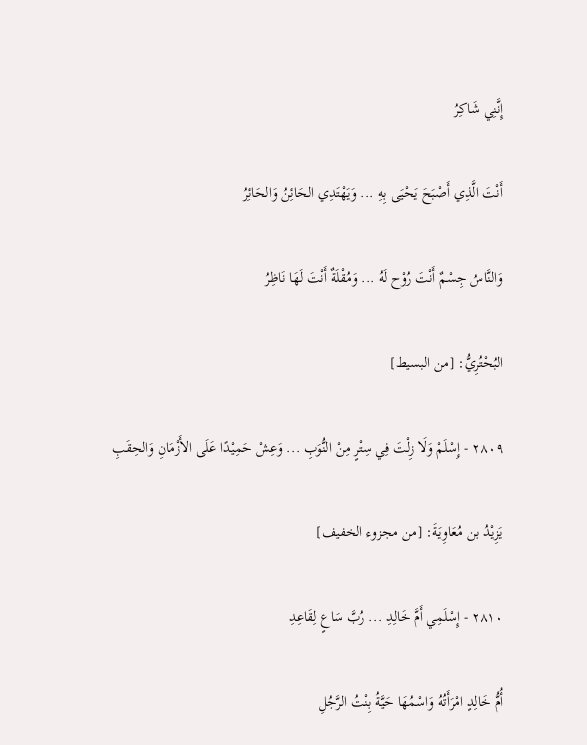إِنَّنِي شَاكِرُ

أَنْتَ الَّذِي أَصْبَحَ يَحْيَى بِهِ ... وَيَهْتَدِي الحَائِنُ وَالحَائِرُ

وَالنَّاسُ جِسْمٌ أَنْتَ رُوْح لَهُ ... وَمُقْلَةٌ أَنْتَ لَهَا نَاظِرُ

البُحْتُرِيُّ: [من البسيط]

٢٨٠٩ - إِسْلَمْ وَلَا زِلْتَ فِي سِتْرٍ مِنْ النُّوَبِ ... وَعِشْ حَمِيْدًا عَلَى الأَزْمَانِ وَالحِقَبِ

يَزِيْدُ بن مُعَاوِيَةَ: [من مجزوء الخفيف]

٢٨١٠ - إِسْلَمِي أَمَّ خَالِدِ ... رُبَّ سَاعٍ لِقَاعِدِ

أُمُّ خَالِدٍ امْرَأَتُهُ وَاسْمُهَا حَيَّةُ بِنْتُ الرَّجُلِ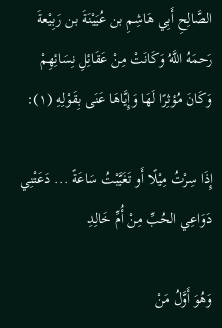الصَّالِحِ أَبِي هَاشِمِ بن عُيَيْنَةَ بن رَبِيْعةَ رَحمَهُ اللَّهُ وَكَانَتْ مِنْ عَقَائِلِ نِسَائِهِمْ وَكَانَ مُؤثِرًا لَهَا وَإِيَّاهَا عَنَى بِقَوْلِهِ (١):

إِذَا سِرْتُ مِيْلًا أَو تَغَيَّبْتُ سَاعَةً ... دَعَتْنِي دَوَاعِي الحُبِّ مِنْ أُمِّ خَالِدِ

وَهُوَ أَوَّلُ مَنْ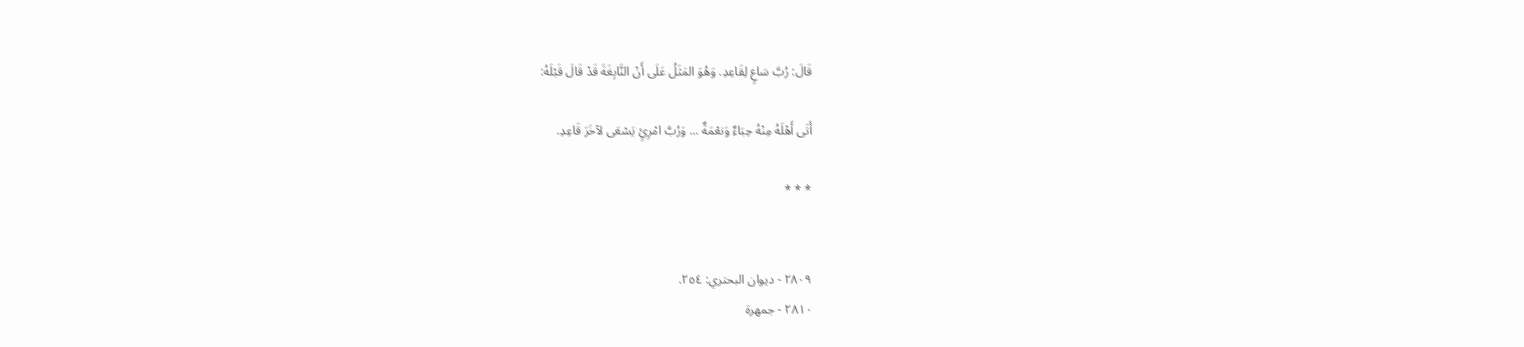قَالَ: رُبَّ سَاعٍ لِقَاعِدِ. وَهُوَ المَثَلُ عَلَى أَنْ النَّابِغَةَ قَدْ قَالَ قَبْلَهُ:

أَتَى أَهْلَهُ مِنْهُ حِبَاءٌ وَنعْمَةٌ ... وَرُبَّ امْرِئٍ يَسْعَى لآخَرَ قَاعِدِ.

* * *


٢٨٠٩ - ديوان البحتري: ٢٥٤.
٢٨١٠ - جمهرة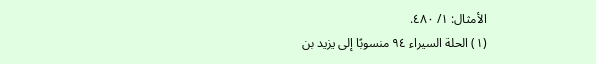الأمثال: ١/ ٤٨٠.
(١) الحلة السيراء ٩٤ منسوبًا إلى يزيد بن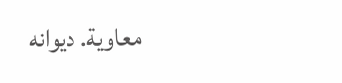معاوية. ديوانه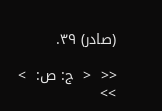(صادر) ٣٩.

<<  <  ج: ص:  >  >>